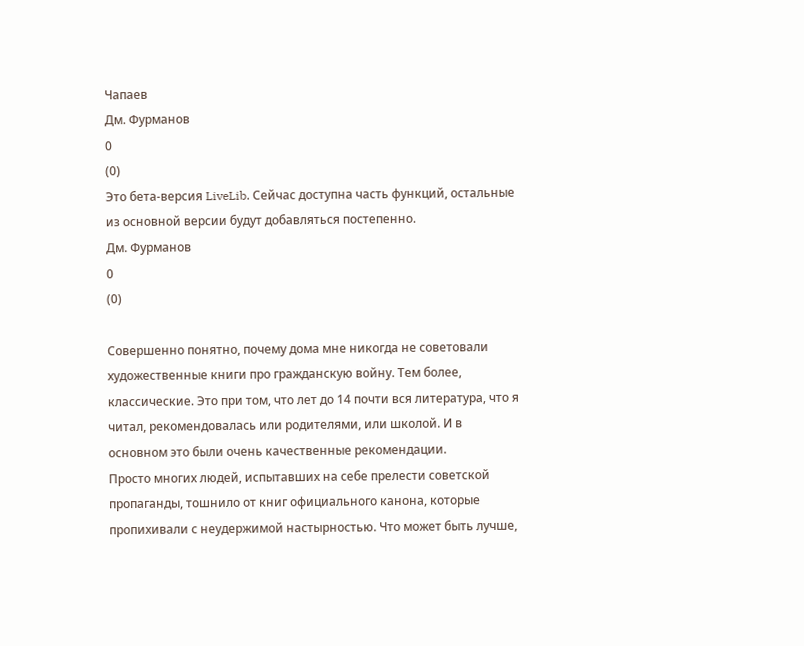Чапаев
Дм. Фурманов
0
(0)
Это бета-версия LiveLib. Сейчас доступна часть функций, остальные из основной версии будут добавляться постепенно.
Дм. Фурманов
0
(0)

Совершенно понятно, почему дома мне никогда не советовали художественные книги про гражданскую войну. Тем более, классические. Это при том, что лет до 14 почти вся литература, что я читал, рекомендовалась или родителями, или школой. И в основном это были очень качественные рекомендации.
Просто многих людей, испытавших на себе прелести советской пропаганды, тошнило от книг официального канона, которые пропихивали с неудержимой настырностью. Что может быть лучше,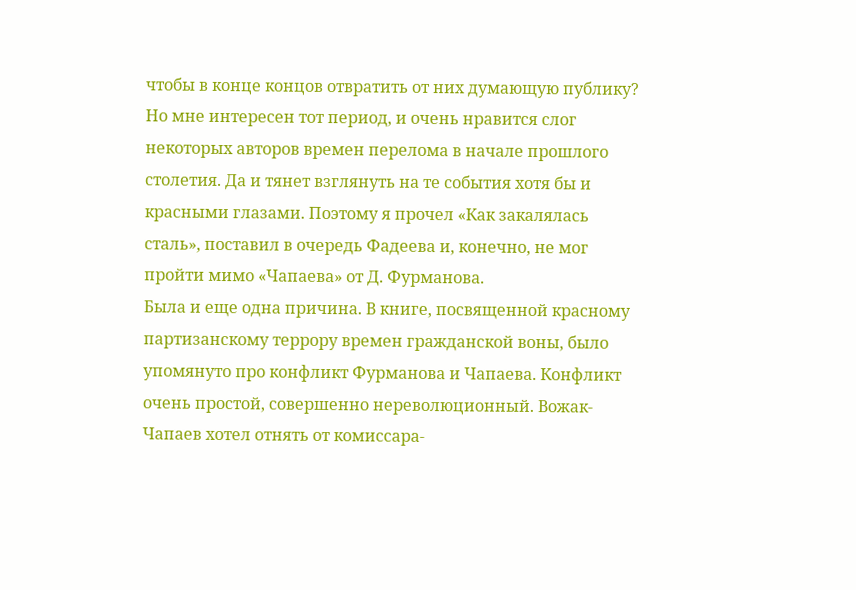чтобы в конце концов отвратить от них думающую публику?
Но мне интересен тот период, и очень нравится слог некоторых авторов времен перелома в начале прошлого столетия. Да и тянет взглянуть на те события хотя бы и красными глазами. Поэтому я прочел «Как закалялась сталь», поставил в очередь Фадеева и, конечно, не мог пройти мимо «Чапаева» от Д. Фурманова.
Была и еще одна причина. В книге, посвященной красному партизанскому террору времен гражданской воны, было упомянуто про конфликт Фурманова и Чапаева. Конфликт очень простой, совершенно нереволюционный. Вожак-Чапаев хотел отнять от комиссара-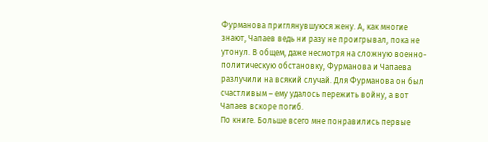Фурманова приглянувшуюся жену. А, как многие знают, Чапаев ведь ни разу не проигрывал, пока не утонул. В общем, даже несмотря на сложную военно-политическую обстановку, Фурманова и Чапаева разлучили на всякий случай. Для Фурманова он был счастливым – ему удалось пережить войну, а вот Чапаев вскоре погиб.
По книге. Больше всего мне понравились первые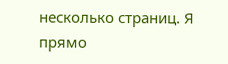несколько страниц. Я прямо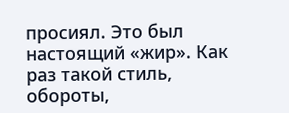просиял. Это был настоящий «жир». Как раз такой стиль, обороты,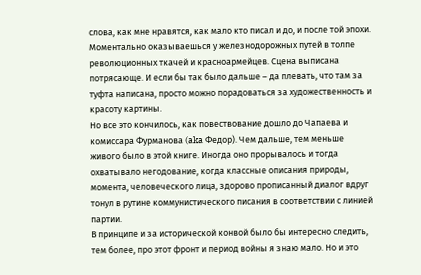слова, как мне нравятся, как мало кто писал и до, и после той эпохи. Моментально оказываешься у железнодорожных путей в толпе революционных ткачей и красноармейцев. Сцена выписана потрясающе. И если бы так было дальше – да плевать, что там за туфта написана, просто можно порадоваться за художественность и красоту картины.
Но все это кончилось, как повествование дошло до Чапаева и комиссара Фурманова (aka Федор). Чем дальше, тем меньше живого было в этой книге. Иногда оно прорывалось и тогда охватывало негодование, когда классные описания природы, момента, человеческого лица, здорово прописанный диалог вдруг тонул в рутине коммунистического писания в соответствии с линией партии.
В принципе и за исторической конвой было бы интересно следить, тем более, про этот фронт и период войны я знаю мало. Но и это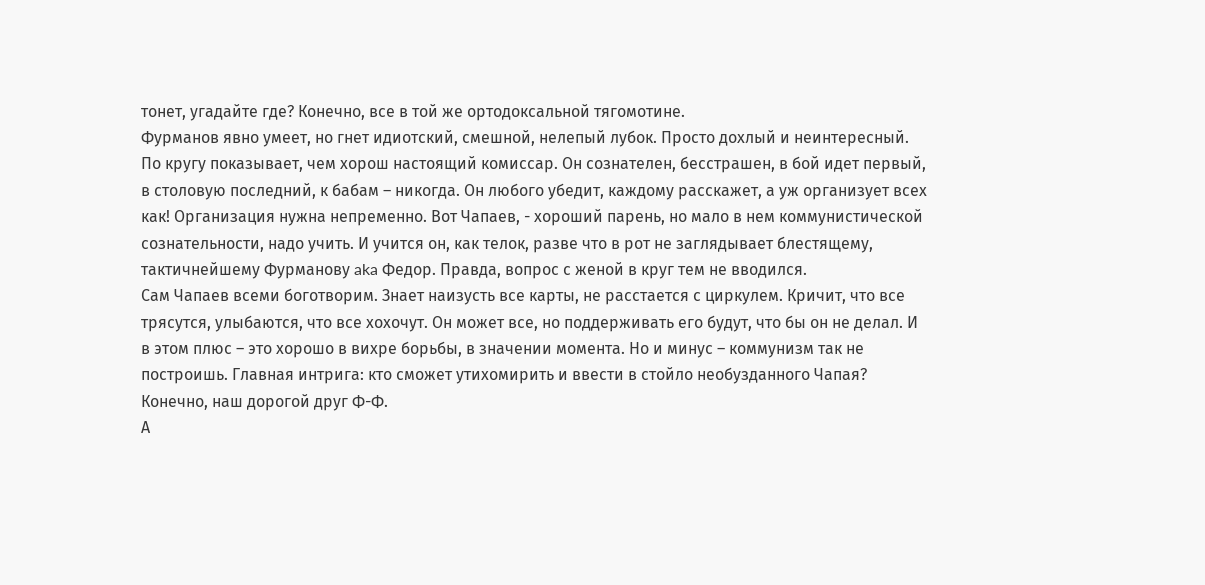тонет, угадайте где? Конечно, все в той же ортодоксальной тягомотине.
Фурманов явно умеет, но гнет идиотский, смешной, нелепый лубок. Просто дохлый и неинтересный. По кругу показывает, чем хорош настоящий комиссар. Он сознателен, бесстрашен, в бой идет первый, в столовую последний, к бабам – никогда. Он любого убедит, каждому расскажет, а уж организует всех как! Организация нужна непременно. Вот Чапаев, - хороший парень, но мало в нем коммунистической сознательности, надо учить. И учится он, как телок, разве что в рот не заглядывает блестящему, тактичнейшему Фурманову aka Федор. Правда, вопрос с женой в круг тем не вводился.
Сам Чапаев всеми боготворим. Знает наизусть все карты, не расстается с циркулем. Кричит, что все трясутся, улыбаются, что все хохочут. Он может все, но поддерживать его будут, что бы он не делал. И в этом плюс – это хорошо в вихре борьбы, в значении момента. Но и минус – коммунизм так не построишь. Главная интрига: кто сможет утихомирить и ввести в стойло необузданного Чапая? Конечно, наш дорогой друг Ф-Ф.
А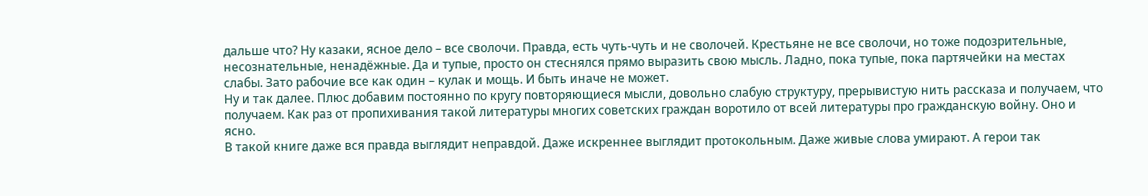дальше что? Ну казаки, ясное дело – все сволочи. Правда, есть чуть-чуть и не сволочей. Крестьяне не все сволочи, но тоже подозрительные, несознательные, ненадёжные. Да и тупые, просто он стеснялся прямо выразить свою мысль. Ладно, пока тупые, пока партячейки на местах слабы. Зато рабочие все как один – кулак и мощь. И быть иначе не может.
Ну и так далее. Плюс добавим постоянно по кругу повторяющиеся мысли, довольно слабую структуру, прерывистую нить рассказа и получаем, что получаем. Как раз от пропихивания такой литературы многих советских граждан воротило от всей литературы про гражданскую войну. Оно и ясно.
В такой книге даже вся правда выглядит неправдой. Даже искреннее выглядит протокольным. Даже живые слова умирают. А герои так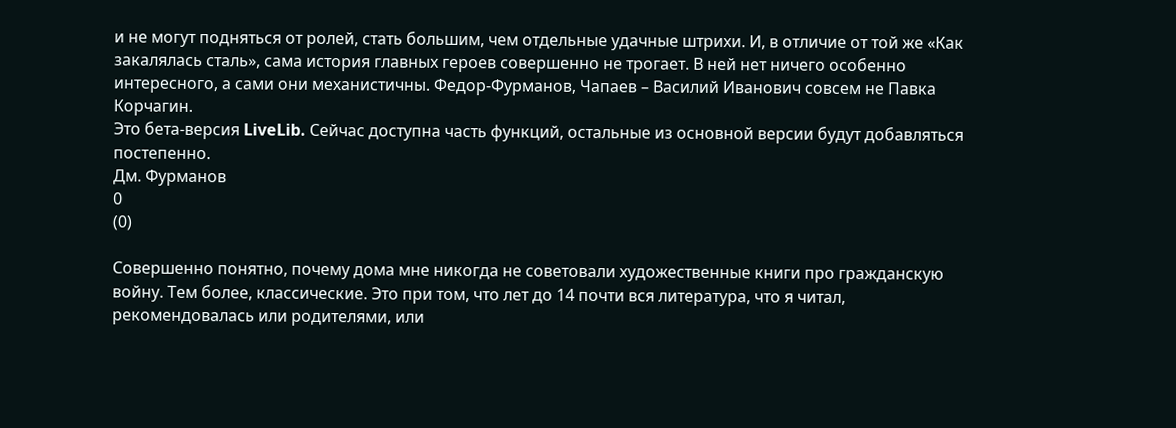и не могут подняться от ролей, стать большим, чем отдельные удачные штрихи. И, в отличие от той же «Как закалялась сталь», сама история главных героев совершенно не трогает. В ней нет ничего особенно интересного, а сами они механистичны. Федор-Фурманов, Чапаев – Василий Иванович совсем не Павка Корчагин.
Это бета-версия LiveLib. Сейчас доступна часть функций, остальные из основной версии будут добавляться постепенно.
Дм. Фурманов
0
(0)

Совершенно понятно, почему дома мне никогда не советовали художественные книги про гражданскую войну. Тем более, классические. Это при том, что лет до 14 почти вся литература, что я читал, рекомендовалась или родителями, или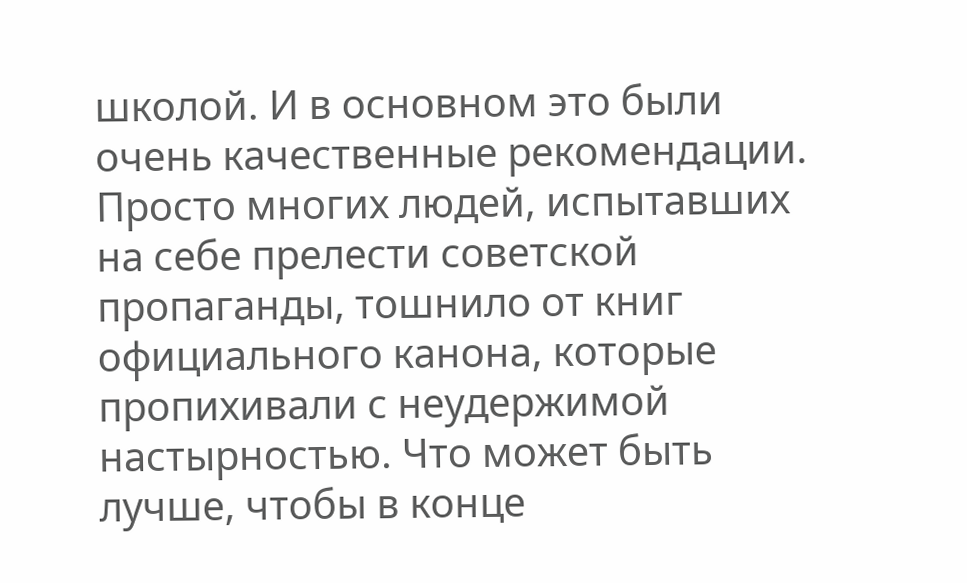школой. И в основном это были очень качественные рекомендации.
Просто многих людей, испытавших на себе прелести советской пропаганды, тошнило от книг официального канона, которые пропихивали с неудержимой настырностью. Что может быть лучше, чтобы в конце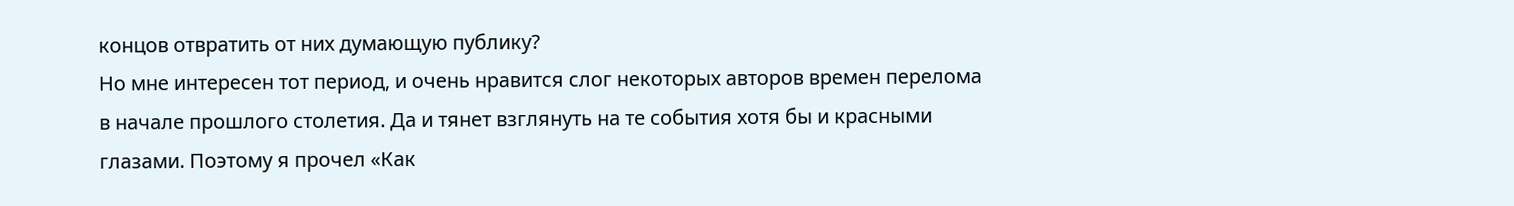концов отвратить от них думающую публику?
Но мне интересен тот период, и очень нравится слог некоторых авторов времен перелома в начале прошлого столетия. Да и тянет взглянуть на те события хотя бы и красными глазами. Поэтому я прочел «Как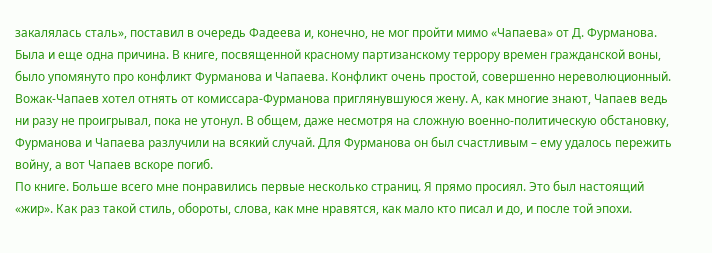закалялась сталь», поставил в очередь Фадеева и, конечно, не мог пройти мимо «Чапаева» от Д. Фурманова.
Была и еще одна причина. В книге, посвященной красному партизанскому террору времен гражданской воны, было упомянуто про конфликт Фурманова и Чапаева. Конфликт очень простой, совершенно нереволюционный. Вожак-Чапаев хотел отнять от комиссара-Фурманова приглянувшуюся жену. А, как многие знают, Чапаев ведь ни разу не проигрывал, пока не утонул. В общем, даже несмотря на сложную военно-политическую обстановку, Фурманова и Чапаева разлучили на всякий случай. Для Фурманова он был счастливым – ему удалось пережить войну, а вот Чапаев вскоре погиб.
По книге. Больше всего мне понравились первые несколько страниц. Я прямо просиял. Это был настоящий «жир». Как раз такой стиль, обороты, слова, как мне нравятся, как мало кто писал и до, и после той эпохи.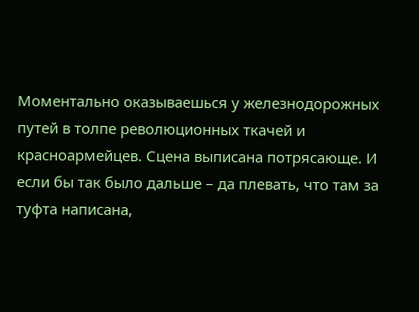Моментально оказываешься у железнодорожных путей в толпе революционных ткачей и красноармейцев. Сцена выписана потрясающе. И если бы так было дальше – да плевать, что там за туфта написана,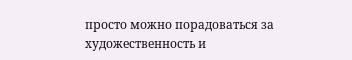просто можно порадоваться за художественность и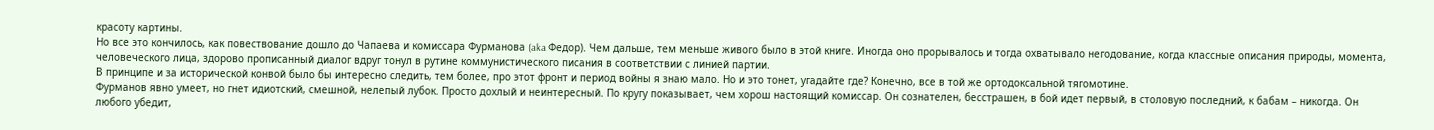красоту картины.
Но все это кончилось, как повествование дошло до Чапаева и комиссара Фурманова (aka Федор). Чем дальше, тем меньше живого было в этой книге. Иногда оно прорывалось и тогда охватывало негодование, когда классные описания природы, момента, человеческого лица, здорово прописанный диалог вдруг тонул в рутине коммунистического писания в соответствии с линией партии.
В принципе и за исторической конвой было бы интересно следить, тем более, про этот фронт и период войны я знаю мало. Но и это тонет, угадайте где? Конечно, все в той же ортодоксальной тягомотине.
Фурманов явно умеет, но гнет идиотский, смешной, нелепый лубок. Просто дохлый и неинтересный. По кругу показывает, чем хорош настоящий комиссар. Он сознателен, бесстрашен, в бой идет первый, в столовую последний, к бабам – никогда. Он любого убедит,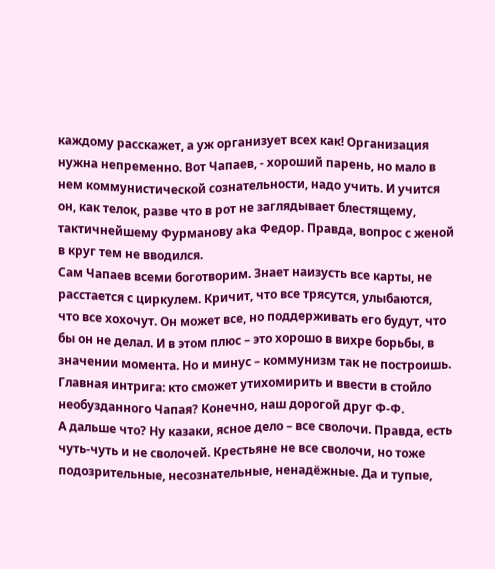каждому расскажет, а уж организует всех как! Организация нужна непременно. Вот Чапаев, - хороший парень, но мало в нем коммунистической сознательности, надо учить. И учится он, как телок, разве что в рот не заглядывает блестящему, тактичнейшему Фурманову aka Федор. Правда, вопрос с женой в круг тем не вводился.
Сам Чапаев всеми боготворим. Знает наизусть все карты, не расстается с циркулем. Кричит, что все трясутся, улыбаются, что все хохочут. Он может все, но поддерживать его будут, что бы он не делал. И в этом плюс – это хорошо в вихре борьбы, в значении момента. Но и минус – коммунизм так не построишь. Главная интрига: кто сможет утихомирить и ввести в стойло необузданного Чапая? Конечно, наш дорогой друг Ф-Ф.
А дальше что? Ну казаки, ясное дело – все сволочи. Правда, есть чуть-чуть и не сволочей. Крестьяне не все сволочи, но тоже подозрительные, несознательные, ненадёжные. Да и тупые,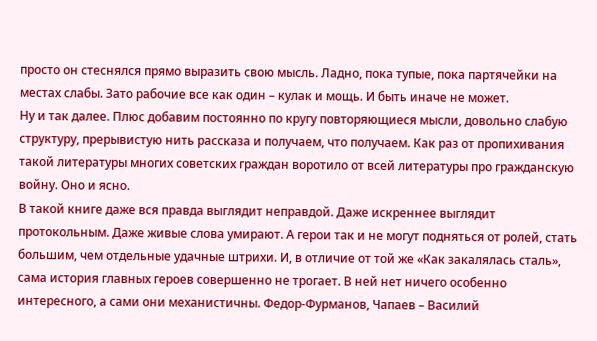просто он стеснялся прямо выразить свою мысль. Ладно, пока тупые, пока партячейки на местах слабы. Зато рабочие все как один – кулак и мощь. И быть иначе не может.
Ну и так далее. Плюс добавим постоянно по кругу повторяющиеся мысли, довольно слабую структуру, прерывистую нить рассказа и получаем, что получаем. Как раз от пропихивания такой литературы многих советских граждан воротило от всей литературы про гражданскую войну. Оно и ясно.
В такой книге даже вся правда выглядит неправдой. Даже искреннее выглядит протокольным. Даже живые слова умирают. А герои так и не могут подняться от ролей, стать большим, чем отдельные удачные штрихи. И, в отличие от той же «Как закалялась сталь», сама история главных героев совершенно не трогает. В ней нет ничего особенно интересного, а сами они механистичны. Федор-Фурманов, Чапаев – Василий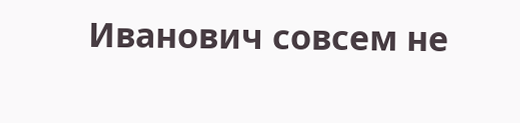Иванович совсем не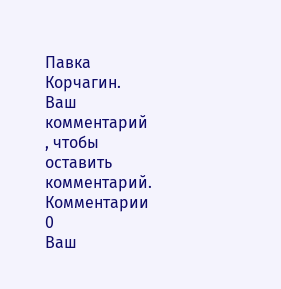Павка Корчагин.
Ваш комментарий
, чтобы оставить комментарий.
Комментарии 0
Ваш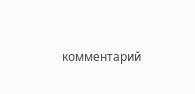комментарий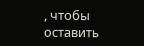, чтобы оставить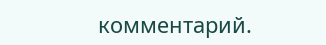комментарий.